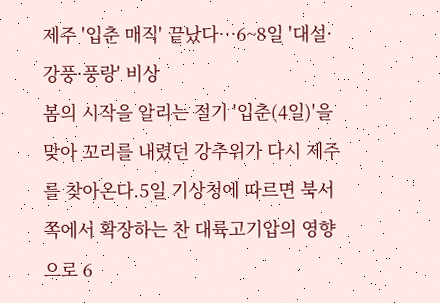제주 '입춘 매직' 끝났다…6~8일 '대설·강풍·풍랑' 비상
봄의 시작을 알리는 절기 '입춘(4일)'을 맞아 꼬리를 내렸던 강추위가 다시 제주를 찾아온다.5일 기상청에 따르면 북서쪽에서 확장하는 찬 대륙고기압의 영향으로 6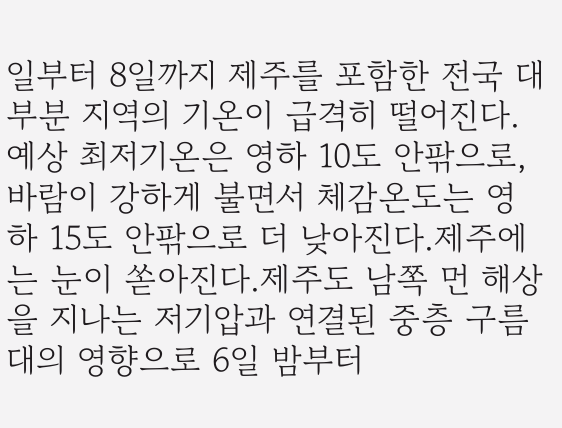일부터 8일까지 제주를 포함한 전국 대부분 지역의 기온이 급격히 떨어진다. 예상 최저기온은 영하 10도 안팎으로, 바람이 강하게 불면서 체감온도는 영하 15도 안팎으로 더 낮아진다.제주에는 눈이 쏟아진다.제주도 남쪽 먼 해상을 지나는 저기압과 연결된 중층 구름대의 영향으로 6일 밤부터